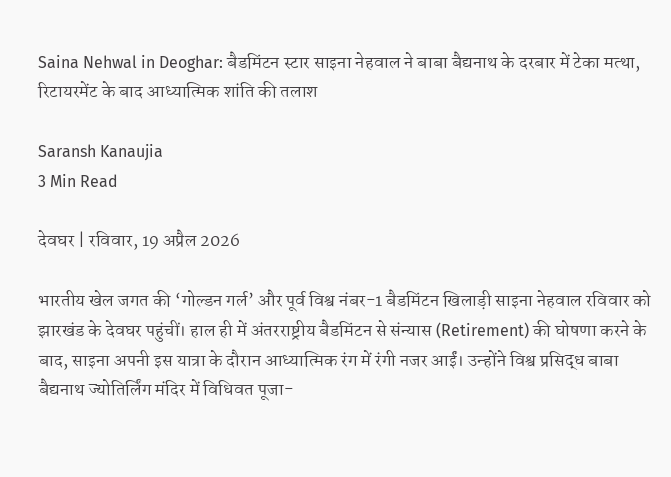Saina Nehwal in Deoghar: बैडमिंटन स्टार साइना नेहवाल ने बाबा बैद्यनाथ के दरबार में टेका मत्था, रिटायरमेंट के बाद आध्यात्मिक शांति की तलाश

Saransh Kanaujia
3 Min Read

देवघर | रविवार, 19 अप्रैल 2026

भारतीय खेल जगत की ‘गोल्डन गर्ल’ और पूर्व विश्व नंबर-1 बैडमिंटन खिलाड़ी साइना नेहवाल रविवार को झारखंड के देवघर पहुंचीं। हाल ही में अंतरराष्ट्रीय बैडमिंटन से संन्यास (Retirement) की घोषणा करने के बाद, साइना अपनी इस यात्रा के दौरान आध्यात्मिक रंग में रंगी नजर आईं। उन्होंने विश्व प्रसिद्ध बाबा बैद्यनाथ ज्योतिर्लिंग मंदिर में विधिवत पूजा-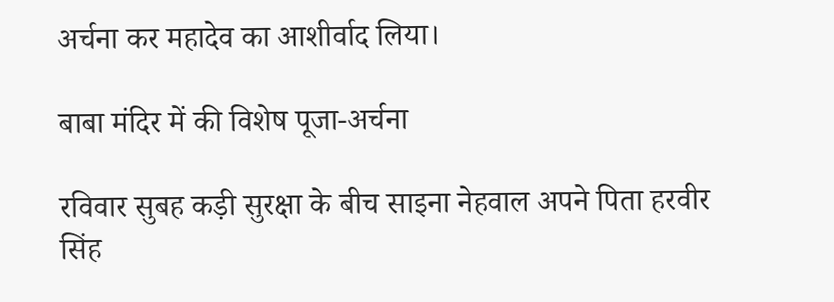अर्चना कर महादेव का आशीर्वाद लिया।

बाबा मंदिर में की विशेष पूजा-अर्चना

रविवार सुबह कड़ी सुरक्षा के बीच साइना नेहवाल अपने पिता हरवीर सिंह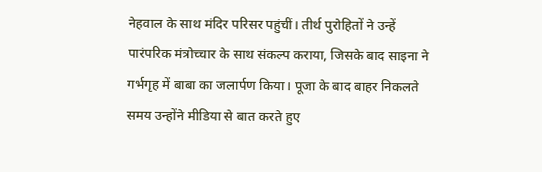नेहवाल के साथ मंदिर परिसर पहुंचीं। तीर्थ पुरोहितों ने उन्हें पारंपरिक मंत्रोच्चार के साथ संकल्प कराया, जिसके बाद साइना ने गर्भगृह में बाबा का जलार्पण किया। पूजा के बाद बाहर निकलते समय उन्होंने मीडिया से बात करते हुए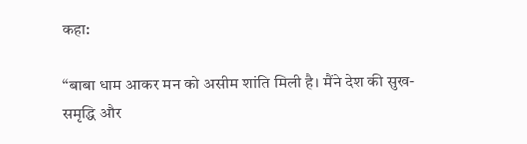कहा:

“बाबा धाम आकर मन को असीम शांति मिली है। मैंने देश की सुख-समृद्धि और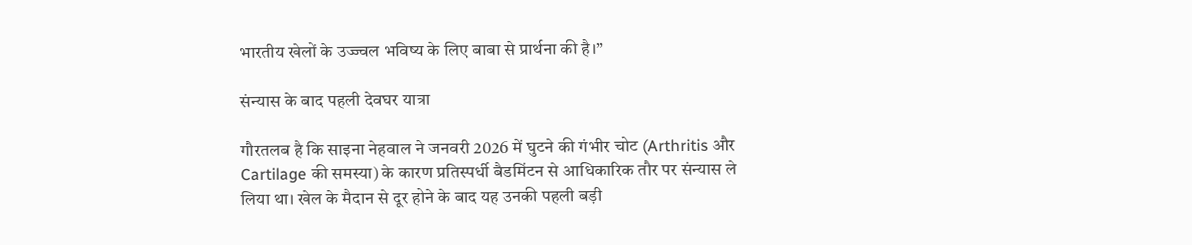भारतीय खेलों के उज्ज्वल भविष्य के लिए बाबा से प्रार्थना की है।”

संन्यास के बाद पहली देवघर यात्रा

गौरतलब है कि साइना नेहवाल ने जनवरी 2026 में घुटने की गंभीर चोट (Arthritis और Cartilage की समस्या) के कारण प्रतिस्पर्धी बैडमिंटन से आधिकारिक तौर पर संन्यास ले लिया था। खेल के मैदान से दूर होने के बाद यह उनकी पहली बड़ी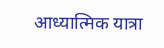आध्यात्मिक यात्रा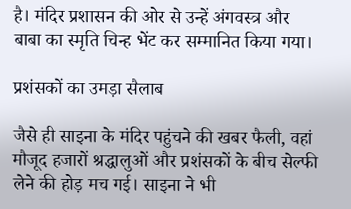है। मंदिर प्रशासन की ओर से उन्हें अंगवस्त्र और बाबा का स्मृति चिन्ह भेंट कर सम्मानित किया गया।

प्रशंसकों का उमड़ा सैलाब

जैसे ही साइना के मंदिर पहुंचने की खबर फैली, वहां मौजूद हजारों श्रद्धालुओं और प्रशंसकों के बीच सेल्फी लेने की होड़ मच गई। साइना ने भी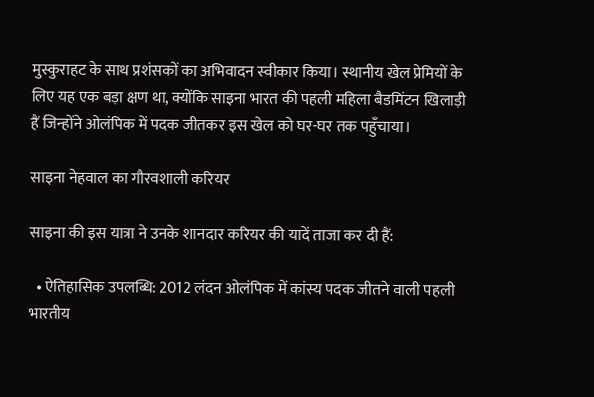मुस्कुराहट के साथ प्रशंसकों का अभिवादन स्वीकार किया। स्थानीय खेल प्रेमियों के लिए यह एक बड़ा क्षण था, क्योंकि साइना भारत की पहली महिला बैडमिंटन खिलाड़ी हैं जिन्होंने ओलंपिक में पदक जीतकर इस खेल को घर-घर तक पहुँचाया।

साइना नेहवाल का गौरवशाली करियर

साइना की इस यात्रा ने उनके शानदार करियर की यादें ताजा कर दी हैं:

  • ऐतिहासिक उपलब्धि: 2012 लंदन ओलंपिक में कांस्य पदक जीतने वाली पहली भारतीय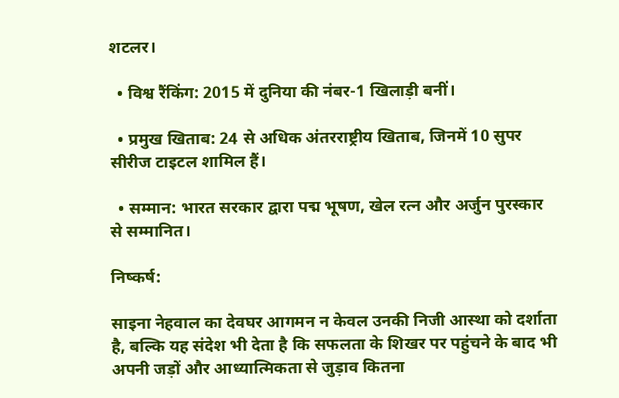शटलर।

  • विश्व रैंकिंग: 2015 में दुनिया की नंबर-1 खिलाड़ी बनीं।

  • प्रमुख खिताब: 24 से अधिक अंतरराष्ट्रीय खिताब, जिनमें 10 सुपर सीरीज टाइटल शामिल हैं।

  • सम्मान: भारत सरकार द्वारा पद्म भूषण, खेल रत्न और अर्जुन पुरस्कार से सम्मानित।

निष्कर्ष:

साइना नेहवाल का देवघर आगमन न केवल उनकी निजी आस्था को दर्शाता है, बल्कि यह संदेश भी देता है कि सफलता के शिखर पर पहुंचने के बाद भी अपनी जड़ों और आध्यात्मिकता से जुड़ाव कितना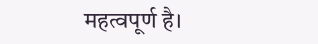महत्वपूर्ण है।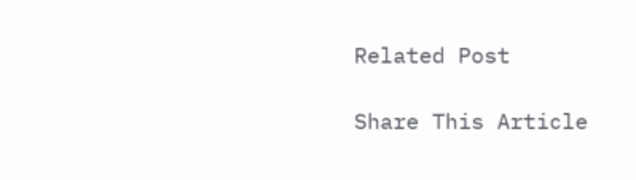Related Post

Share This Article